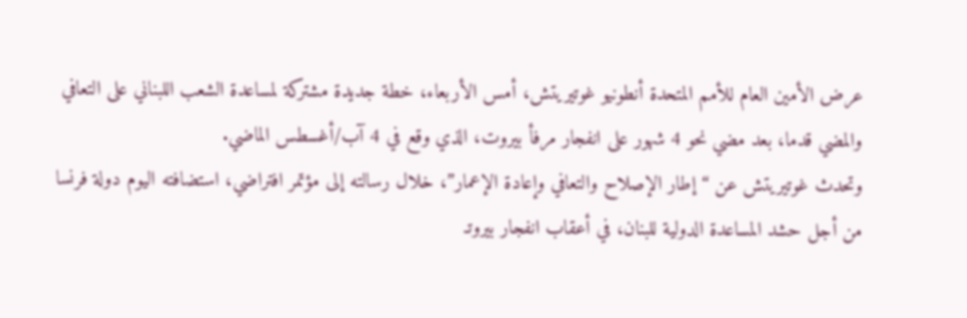عرض الأمين العام للأمم المتحدة أنطونيو غوتيريتش، أمس الأربعاء، خطة جديدة مشتركة لمساعدة الشعب اللبناني على التعافي والمضي قدما، بعد مضي نحو 4 شهور على انفجار مرفأ بيروت، الذي وقع في 4 آب/أغسطس الماضي.
وتحدث غوتيريتش عن “إطار الإصلاح والتعافي وإعادة الإعمار”، خلال رسالته إلى مؤتمر افتراضي، استضافته اليوم دولة فرنسا من أجل حشد المساعدة الدولية للبنان، في أعقاب انفجار بيروتـ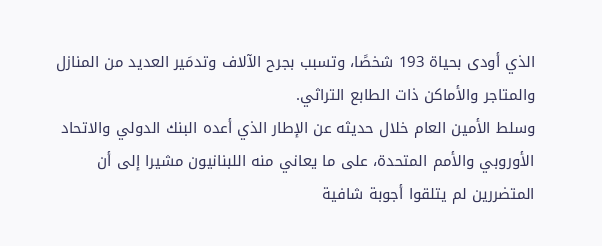الذي أودى بحياة 193 شخصًا، وتسبب بجرح الآلاف وتدمَير العديد من المنازل والمتاجر والأماكن ذات الطابع التراثي.
وسلط الأمين العام خلال حديثه عن الإطار الذي أعده البنك الدولي والاتحاد الأوروبي والأمم المتحدة، على ما يعاني منه اللبنانيون مشيرا إلى أن المتضررين لم يتلقوا أجوبة شافية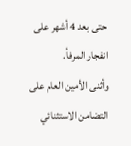حتى بعد 4 أشهر على انفجار المرفأ.
وأثنى الأمين العام على التضامن الاستثنائي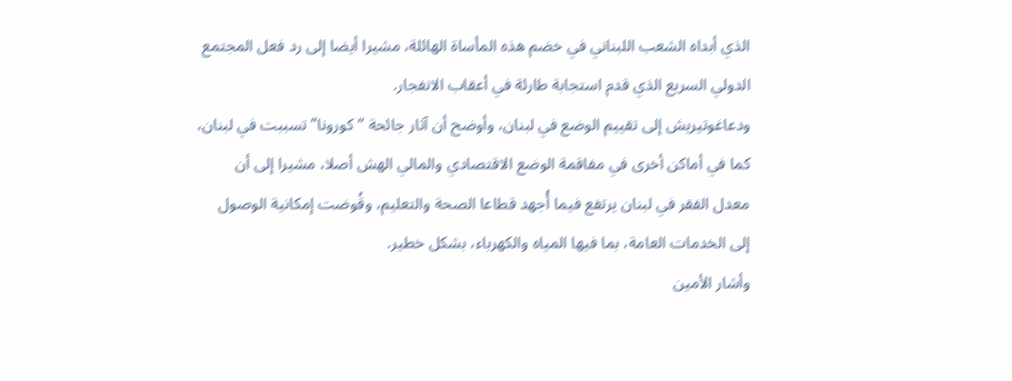الذي أبداه الشعب اللبناني في خضم هذه المأساة الهائلة، مشيرا أيضا إلى رد فعل المجتمع الدولي السريع الذي قدم استجابة طارئة في أعقاب الانفجار.
ودعاغوتيريش إلى تقييم الوضع في لبنان، وأوضح أن آثار جائحة “كورونا” تسببت في لبنان، كما في أماكن أخرى في مفاقمة الوضع الاقتصادي والمالي الهش أصلا، مشيرا إلى أن معدل الفقر في لبنان يرتفع فيما أُجهد قطاعا الصحة والتعليم، وقُوضت إمكانية الوصول إلى الخدمات العامة، بما فيها المياه والكهرباء، بشكل خطير.
وأشار الأمين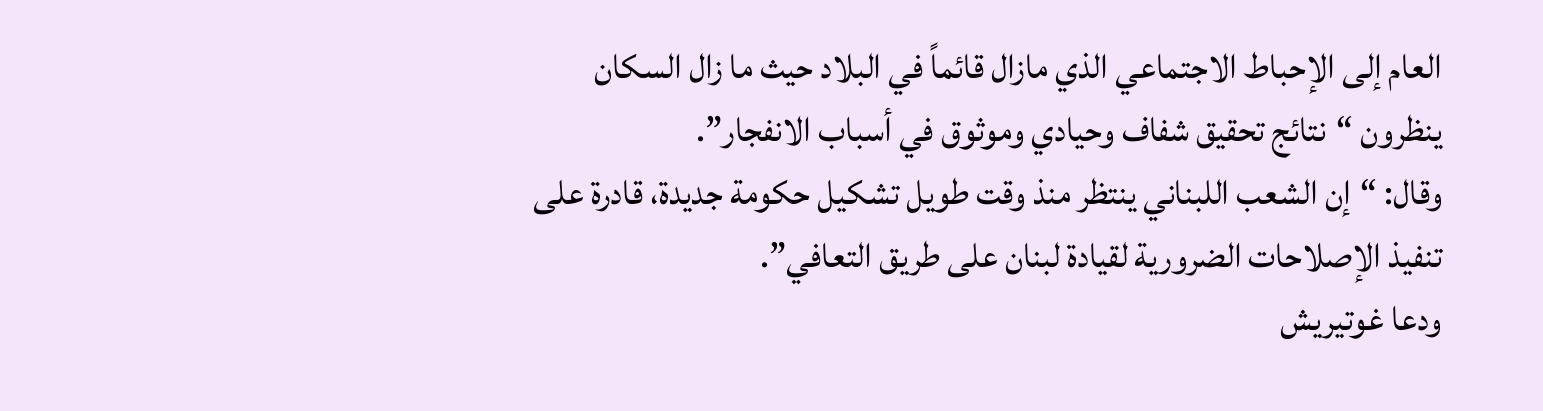العام إلى الإحباط الاجتماعي الذي مازال قائماً في البلاد حيث ما زال السكان ينظرون “نتائج تحقيق شفاف وحيادي وموثوق في أسباب الانفجار”.
وقال: “إن الشعب اللبناني ينتظر منذ وقت طويل تشكيل حكومة جديدة، قادرة على تنفيذ الإصلاحات الضرورية لقيادة لبنان على طريق التعافي”.
ودعا غوتيريش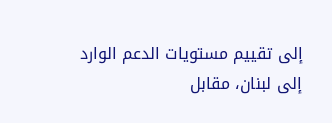إلى تقييم مستويات الدعم الوارد إلى لبنان، مقابل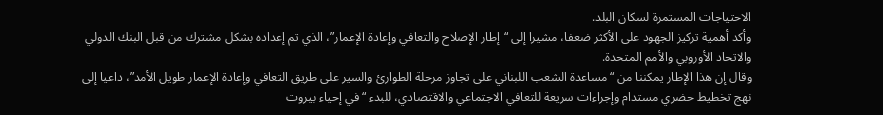الاحتياجات المستمرة لسكان البلد.
وأكد أهمية تركيز الجهود على الأكثر ضعفا، مشيرا إلى “إطار الإصلاح والتعافي وإعادة الإعمار”، الذي تم إعداده بشكل مشترك من قبل البنك الدولي والاتحاد الأوروبي والأمم المتحدة.
وقال إن هذا الإطار يمكننا من “مساعدة الشعب اللبناني على تجاوز مرحلة الطوارئ والسير على طريق التعافي وإعادة الإعمار طويل الأمد”، داعيا إلى نهج تخطيط حضري مستدام وإجراءات سريعة للتعافي الاجتماعي والاقتصادي، للبدء “في إحياء بيروت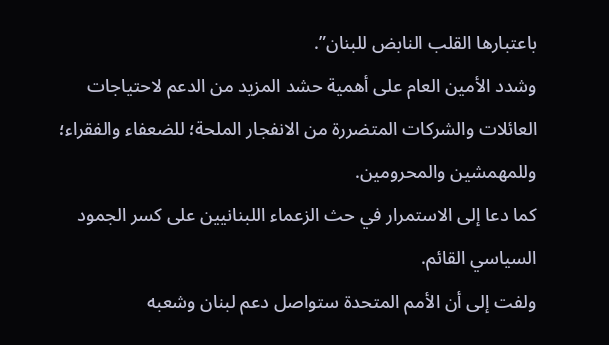باعتبارها القلب النابض للبنان”.
وشدد الأمين العام على أهمية حشد المزيد من الدعم لاحتياجات العائلات والشركات المتضررة من الانفجار الملحة؛ للضعفاء والفقراء؛ وللمهمشين والمحرومين.
كما دعا إلى الاستمرار في حث الزعماء اللبنانيين على كسر الجمود السياسي القائم.
ولفت إلى أن الأمم المتحدة ستواصل دعم لبنان وشعبه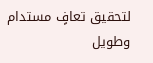لتحقيق تعافٍ مستدام وطويل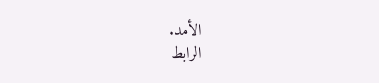الأمد.
الرابط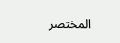المختصر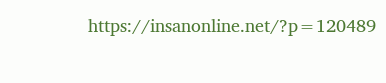https://insanonline.net/?p=120489